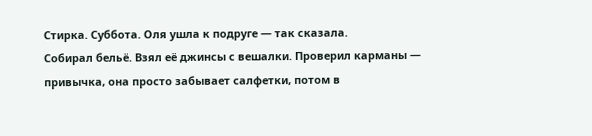Стирка. Суббота. Оля ушла к подруге — так сказала.
Собирал бельё. Взял её джинсы с вешалки. Проверил карманы — привычка, она просто забывает салфетки, потом в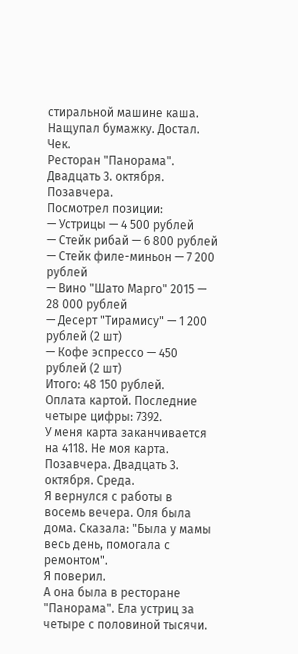стиральной машине каша.
Нащупал бумажку. Достал.
Чек.
Ресторан "Панорама". Двадцать 3. октября. Позавчера.
Посмотрел позиции:
— Устрицы — 4 500 рублей
— Стейк рибай — 6 800 рублей
— Стейк филе-миньон — 7 200 рублей
— Вино "Шато Марго" 2015 — 28 000 рублей
— Десерт "Тирамису" — 1 200 рублей (2 шт)
— Кофе эспрессо — 450 рублей (2 шт)
Итого: 48 150 рублей.
Оплата картой. Последние четыре цифры: 7392.
У меня карта заканчивается на 4118. Не моя карта.
Позавчера. Двадцать 3. октября. Среда.
Я вернулся с работы в восемь вечера. Оля была дома. Сказала: "Была у мамы весь день, помогала с ремонтом".
Я поверил.
А она была в ресторане "Панорама". Ела устриц за четыре с половиной тысячи.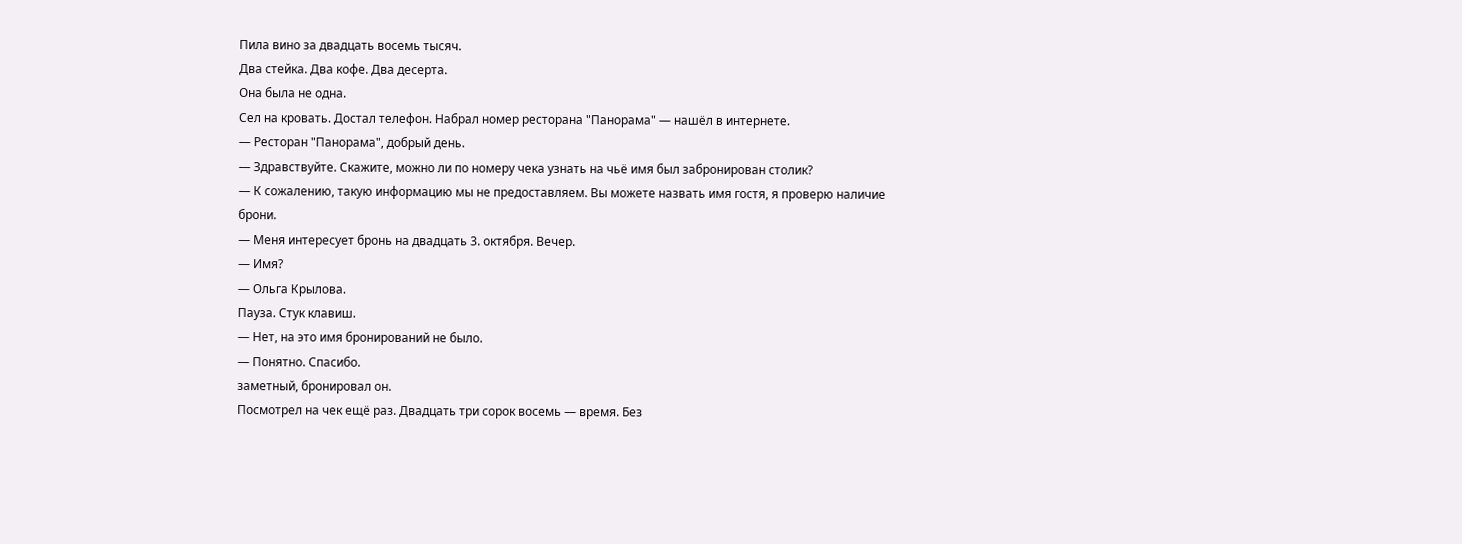Пила вино за двадцать восемь тысяч.
Два стейка. Два кофе. Два десерта.
Она была не одна.
Сел на кровать. Достал телефон. Набрал номер ресторана "Панорама" — нашёл в интернете.
— Ресторан "Панорама", добрый день.
— Здравствуйте. Скажите, можно ли по номеру чека узнать на чьё имя был забронирован столик?
— К сожалению, такую информацию мы не предоставляем. Вы можете назвать имя гостя, я проверю наличие брони.
— Меня интересует бронь на двадцать 3. октября. Вечер.
— Имя?
— Ольга Крылова.
Пауза. Стук клавиш.
— Нет, на это имя бронирований не было.
— Понятно. Спасибо.
заметный, бронировал он.
Посмотрел на чек ещё раз. Двадцать три сорок восемь — время. Без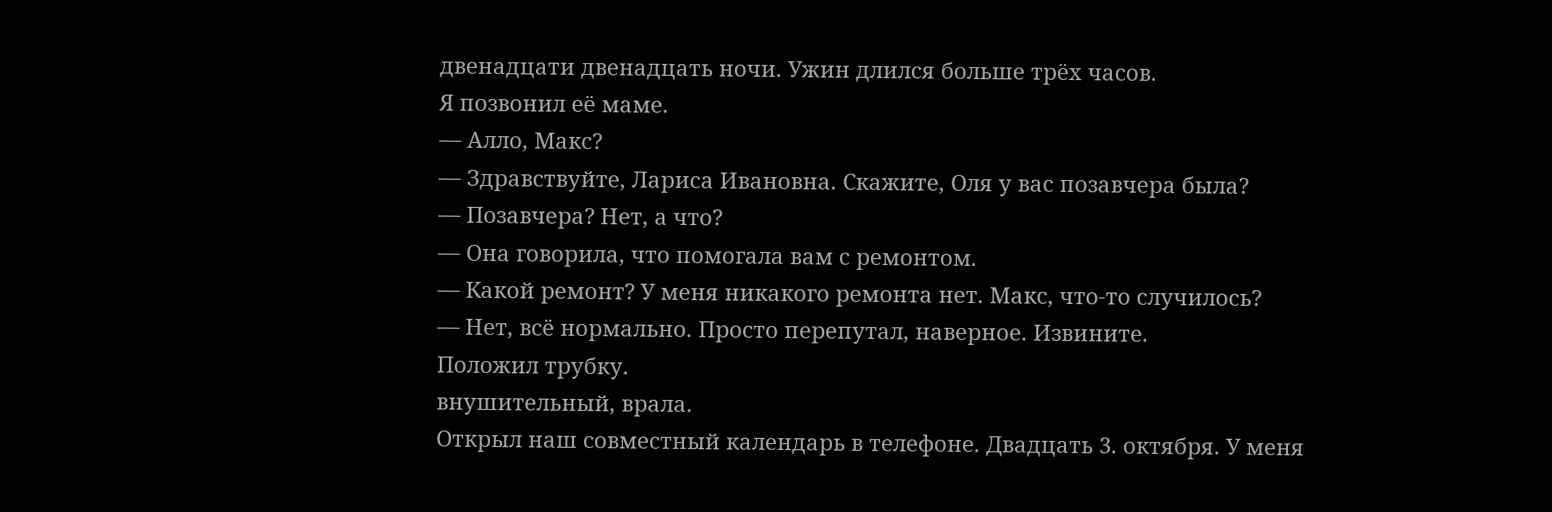двенадцати двенадцать ночи. Ужин длился больше трёх часов.
Я позвонил её маме.
— Алло, Макс?
— Здравствуйте, Лариса Ивановна. Скажите, Оля у вас позавчера была?
— Позавчера? Нет, а что?
— Она говорила, что помогала вам с ремонтом.
— Какой ремонт? У меня никакого ремонта нет. Макс, что-то случилось?
— Нет, всё нормально. Просто перепутал, наверное. Извините.
Положил трубку.
внушительный, врала.
Открыл наш совместный календарь в телефоне. Двадцать 3. октября. У меня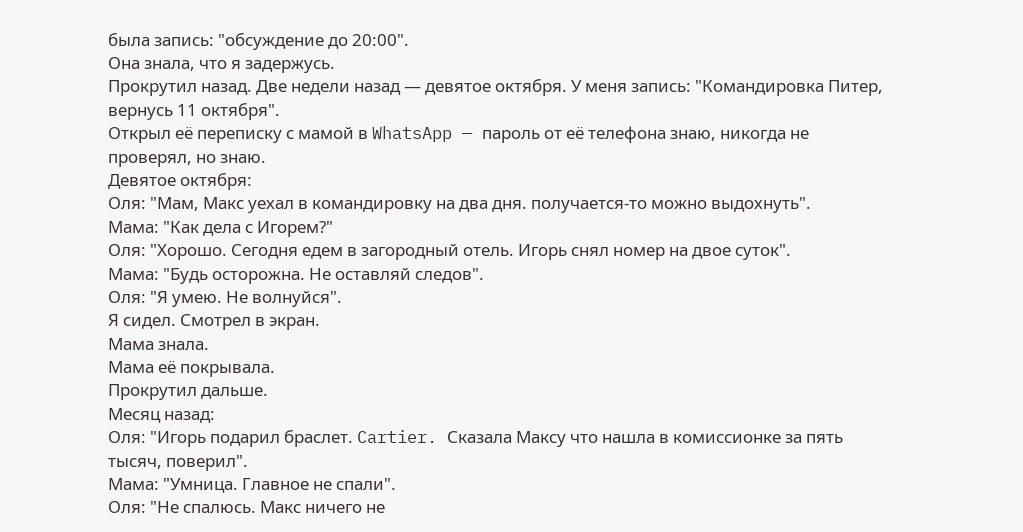была запись: "обсуждение до 20:00".
Она знала, что я задержусь.
Прокрутил назад. Две недели назад — девятое октября. У меня запись: "Командировка Питер, вернусь 11 октября".
Открыл её переписку с мамой в WhatsApp — пароль от её телефона знаю, никогда не проверял, но знаю.
Девятое октября:
Оля: "Мам, Макс уехал в командировку на два дня. получается-то можно выдохнуть".
Мама: "Как дела с Игорем?"
Оля: "Хорошо. Сегодня едем в загородный отель. Игорь снял номер на двое суток".
Мама: "Будь осторожна. Не оставляй следов".
Оля: "Я умею. Не волнуйся".
Я сидел. Смотрел в экран.
Мама знала.
Мама её покрывала.
Прокрутил дальше.
Месяц назад:
Оля: "Игорь подарил браслет. Cartier. Сказала Максу что нашла в комиссионке за пять тысяч, поверил".
Мама: "Умница. Главное не спали".
Оля: "Не спалюсь. Макс ничего не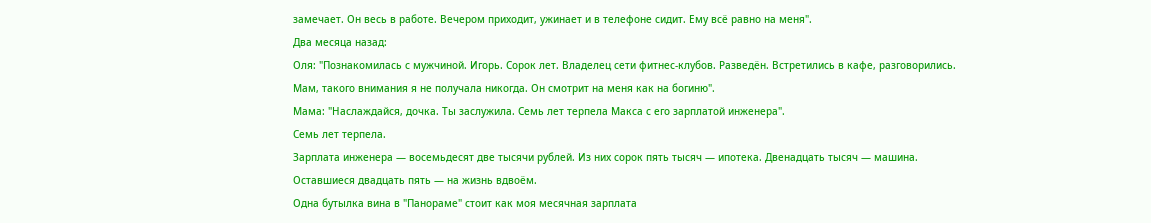замечает. Он весь в работе. Вечером приходит, ужинает и в телефоне сидит. Ему всё равно на меня".
Два месяца назад:
Оля: "Познакомилась с мужчиной. Игорь. Сорок лет. Владелец сети фитнес-клубов. Разведён. Встретились в кафе, разговорились. Мам, такого внимания я не получала никогда. Он смотрит на меня как на богиню".
Мама: "Наслаждайся, дочка. Ты заслужила. Семь лет терпела Макса с его зарплатой инженера".
Семь лет терпела.
Зарплата инженера — восемьдесят две тысячи рублей. Из них сорок пять тысяч — ипотека. Двенадцать тысяч — машина. Оставшиеся двадцать пять — на жизнь вдвоём.
Одна бутылка вина в "Панораме" стоит как моя месячная зарплата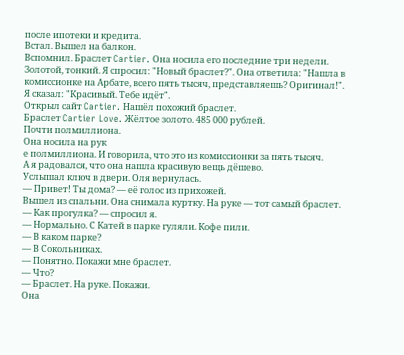после ипотеки и кредита.
Встал. Вышел на балкон.
Вспомнил. Браслет Cartier. Она носила его последние три недели. Золотой, тонкий. Я спросил: "Новый браслет?". Она ответила: "Нашла в комиссионке на Арбате, всего пять тысяч, представляешь? Оригинал!".
Я сказал: "Красивый. Тебе идёт".
Открыл сайт Cartier. Нашёл похожий браслет.
Браслет Cartier Love. Жёлтое золото. 485 000 рублей.
Почти полмиллиона.
Она носила на рук
е полмиллиона. И говорила, что это из комиссионки за пять тысяч.
А я радовался, что она нашла красивую вещь дёшево.
Услышал ключ в двери. Оля вернулась.
— Привет! Ты дома? — её голос из прихожей.
Вышел из спальни. Она снимала куртку. На руке — тот самый браслет.
— Как прогулка? — спросил я.
— Нормально. С Катей в парке гуляли. Кофе пили.
— В каком парке?
— В Сокольниках.
— Понятно. Покажи мне браслет.
— Что?
— Браслет. На руке. Покажи.
Она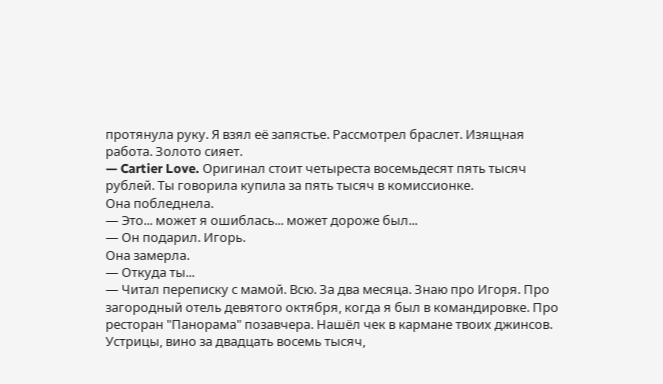протянула руку. Я взял её запястье. Рассмотрел браслет. Изящная работа. Золото сияет.
— Cartier Love. Оригинал стоит четыреста восемьдесят пять тысяч рублей. Ты говорила купила за пять тысяч в комиссионке.
Она побледнела.
— Это... может я ошиблась... может дороже был...
— Он подарил. Игорь.
Она замерла.
— Откуда ты...
— Читал переписку с мамой. Всю. За два месяца. Знаю про Игоря. Про загородный отель девятого октября, когда я был в командировке. Про ресторан "Панорама" позавчера. Нашёл чек в кармане твоих джинсов. Устрицы, вино за двадцать восемь тысяч,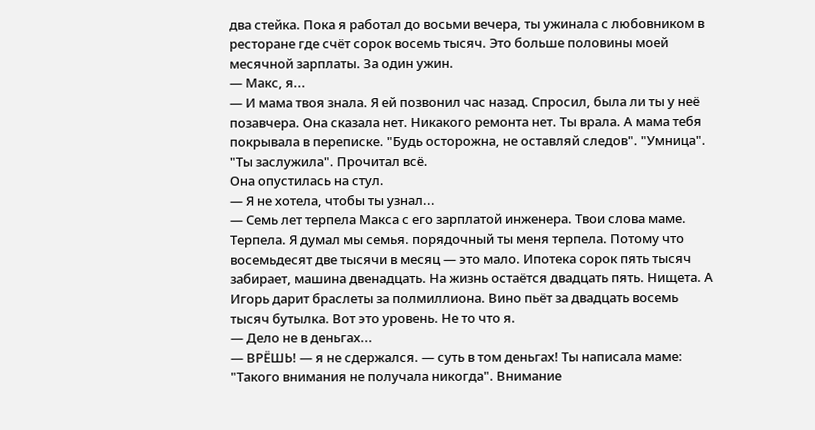два стейка. Пока я работал до восьми вечера, ты ужинала с любовником в ресторане где счёт сорок восемь тысяч. Это больше половины моей месячной зарплаты. За один ужин.
— Макс, я...
— И мама твоя знала. Я ей позвонил час назад. Спросил, была ли ты у неё позавчера. Она сказала нет. Никакого ремонта нет. Ты врала. А мама тебя покрывала в переписке. "Будь осторожна, не оставляй следов". "Умница". "Ты заслужила". Прочитал всё.
Она опустилась на стул.
— Я не хотела, чтобы ты узнал...
— Семь лет терпела Макса с его зарплатой инженера. Твои слова маме. Терпела. Я думал мы семья. порядочный ты меня терпела. Потому что восемьдесят две тысячи в месяц — это мало. Ипотека сорок пять тысяч забирает, машина двенадцать. На жизнь остаётся двадцать пять. Нищета. А Игорь дарит браслеты за полмиллиона. Вино пьёт за двадцать восемь тысяч бутылка. Вот это уровень. Не то что я.
— Дело не в деньгах...
— ВРЁШЬ! — я не сдержался. — суть в том деньгах! Ты написала маме: "Такого внимания не получала никогда". Внимание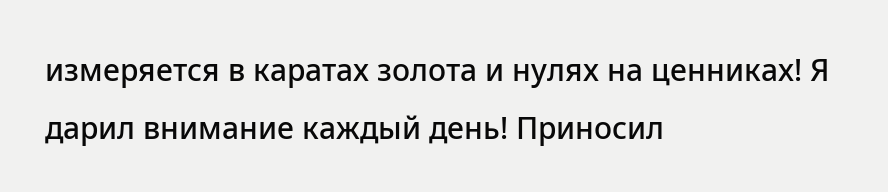измеряется в каратах золота и нулях на ценниках! Я дарил внимание каждый день! Приносил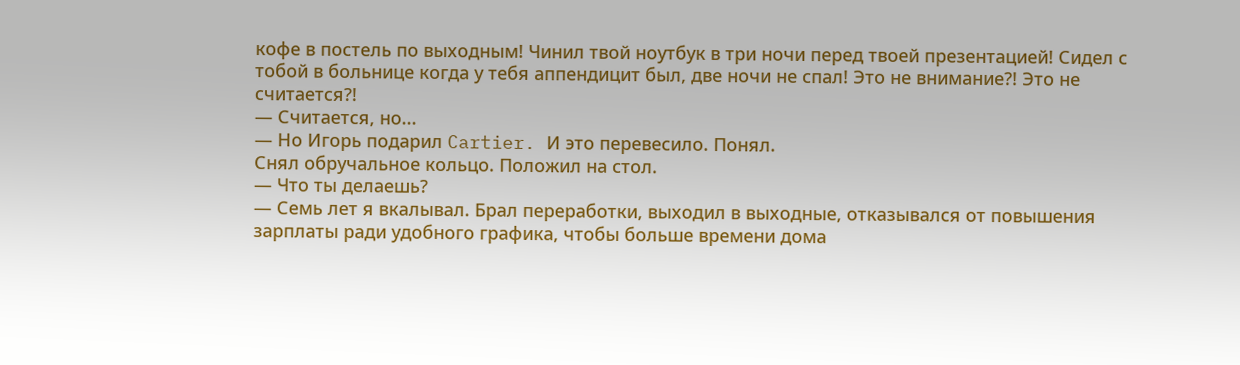кофе в постель по выходным! Чинил твой ноутбук в три ночи перед твоей презентацией! Сидел с тобой в больнице когда у тебя аппендицит был, две ночи не спал! Это не внимание?! Это не считается?!
— Считается, но...
— Но Игорь подарил Cartier. И это перевесило. Понял.
Снял обручальное кольцо. Положил на стол.
— Что ты делаешь?
— Семь лет я вкалывал. Брал переработки, выходил в выходные, отказывался от повышения зарплаты ради удобного графика, чтобы больше времени дома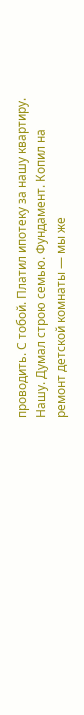проводить. С тобой. Платил ипотеку за нашу квартиру. Нашу. Думал строю семью. Фундамент. Копил на ремонт детской комнаты — мы же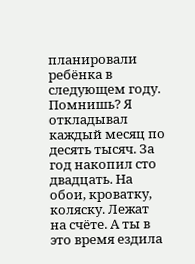планировали ребёнка в следующем году. Помнишь? Я откладывал каждый месяц по десять тысяч. За год накопил сто двадцать. На обои, кроватку, коляску. Лежат на счёте. А ты в это время ездила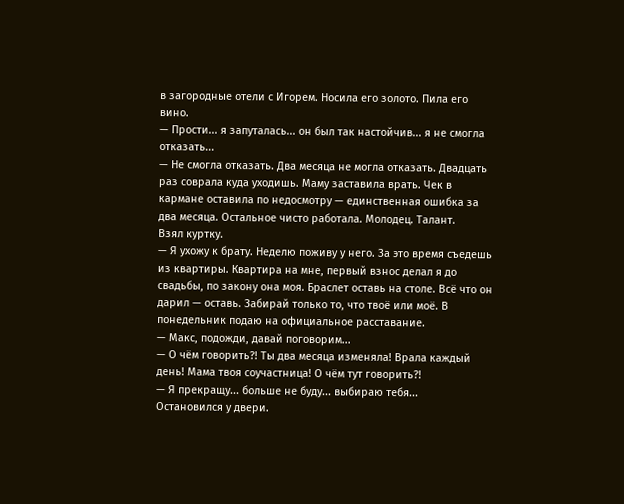в загородные отели с Игорем. Носила его золото. Пила его вино.
— Прости... я запуталась... он был так настойчив... я не смогла отказать...
— Не смогла отказать. Два месяца не могла отказать. Двадцать раз соврала куда уходишь. Маму заставила врать. Чек в кармане оставила по недосмотру — единственная ошибка за два месяца. Остальное чисто работала. Молодец. Талант.
Взял куртку.
— Я ухожу к брату. Неделю поживу у него. За это время съедешь из квартиры. Квартира на мне, первый взнос делал я до свадьбы, по закону она моя. Браслет оставь на столе. Всё что он дарил — оставь. Забирай только то, что твоё или моё. В понедельник подаю на официальное расставание.
— Макс, подожди, давай поговорим...
— О чём говорить?! Ты два месяца изменяла! Врала каждый день! Мама твоя соучастница! О чём тут говорить?!
— Я прекращу... больше не буду... выбираю тебя...
Остановился у двери.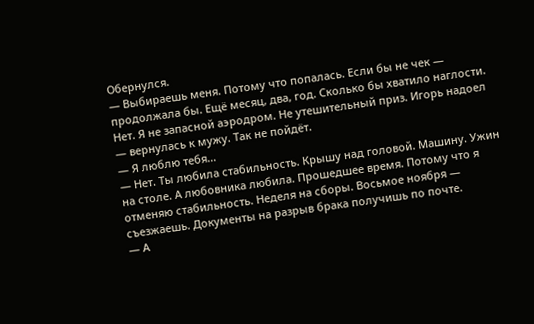Обернулся.
— Выбираешь меня. Потому что попалась. Если бы не чек — продолжала бы. Ещё месяц, два, год. Сколько бы хватило наглости. Нет. Я не запасной аэродром. Не утешительный приз. Игорь надоел — вернулась к мужу. Так не пойдёт.
— Я люблю тебя...
— Нет. Ты любила стабильность. Крышу над головой. Машину. Ужин на столе. А любовника любила. Прошедшее время. Потому что я отменяю стабильность. Неделя на сборы. Восьмое ноября — съезжаешь. Документы на разрыв брака получишь по почте.
— А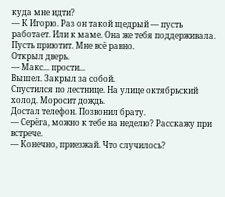куда мне идти?
— К Игорю. Раз он такой щедрый — пусть работает. Или к маме. Она же тебя поддерживала. Пусть приютит. Мне всё равно.
Открыл дверь.
— Макс... прости...
Вышел. Закрыл за собой.
Спустился по лестнице. На улице октябрьский холод. Моросит дождь.
Достал телефон. Позвонил брату.
— Серёга, можно к тебе на неделю? Расскажу при встрече.
— Конечно, приезжай. Что случилось?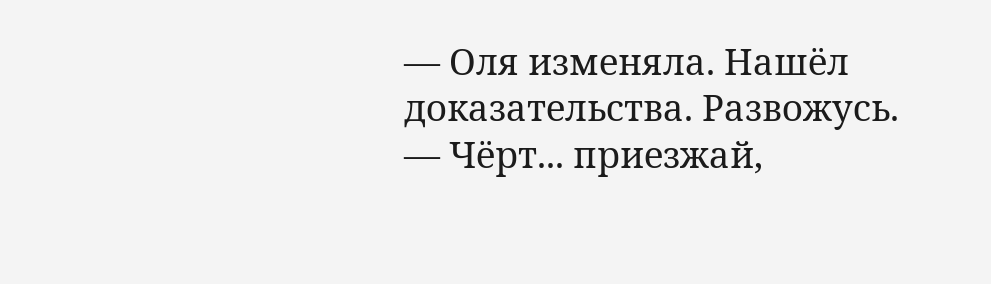— Оля изменяла. Нашёл доказательства. Развожусь.
— Чёрт... приезжай,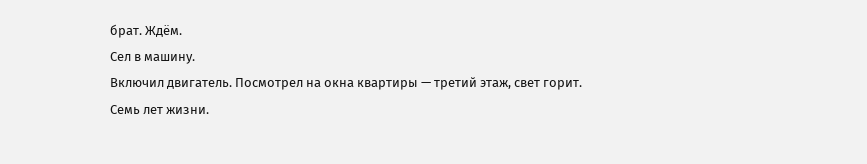брат. Ждём.
Сел в машину.
Включил двигатель. Посмотрел на окна квартиры — третий этаж, свет горит.
Семь лет жизни.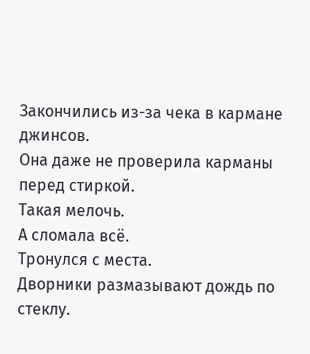Закончились из-за чека в кармане джинсов.
Она даже не проверила карманы перед стиркой.
Такая мелочь.
А сломала всё.
Тронулся с места.
Дворники размазывают дождь по стеклу.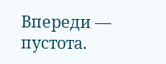Впереди — пустота.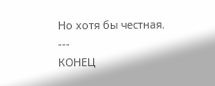Но хотя бы честная.
---
КОНЕЦ